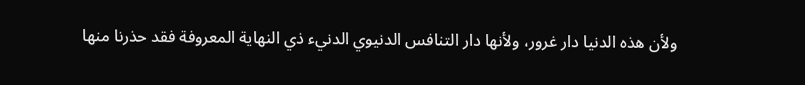ولأن هذه الدنيا دار غرور، ولأنها دار التنافس الدنيوي الدنيء ذي النهاية المعروفة فقد حذرنا منها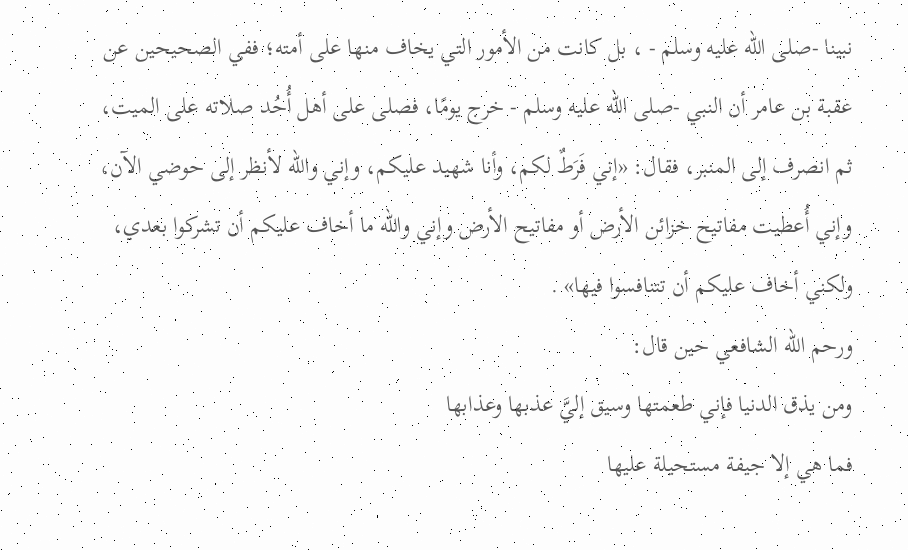نبينا -صلى الله عليه وسلم - ، بل كانت من الأمور التي يخاف منها على أمته؛ ففي الصحيحين عن عقبة بن عامر أن النبي -صلى الله عليه وسلم - خرج يومًا، فصلى على أهل أُحُد صلاته على الميت، ثم انصرف إلى المنبر، فقال: «إني فَرَطٌ لكم، وأنا شهيد عليكم، وإني والله لأنظر إلى حوضي الآن، وإني أُعطيت مفاتيح خزائن الأرض أو مفاتيح الأرض وإني والله ما أخاف عليكم أن تشركوا بعدي، ولكني أخاف عليكم أن تتنافسوا فيها» .
ورحم الله الشافعي حين قال:
ومن يذق الدنيا فإني طعمتها وسيق إليَّ عذبها وعذابها
فما هي إلا جيفة مستحيلة عليها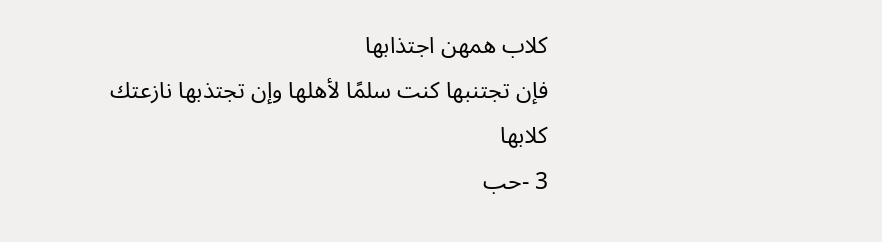كلاب همهن اجتذابها
فإن تجتنبها كنت سلمًا لأهلها وإن تجتذبها نازعتك كلابها
3 -حب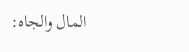المال والجاه: